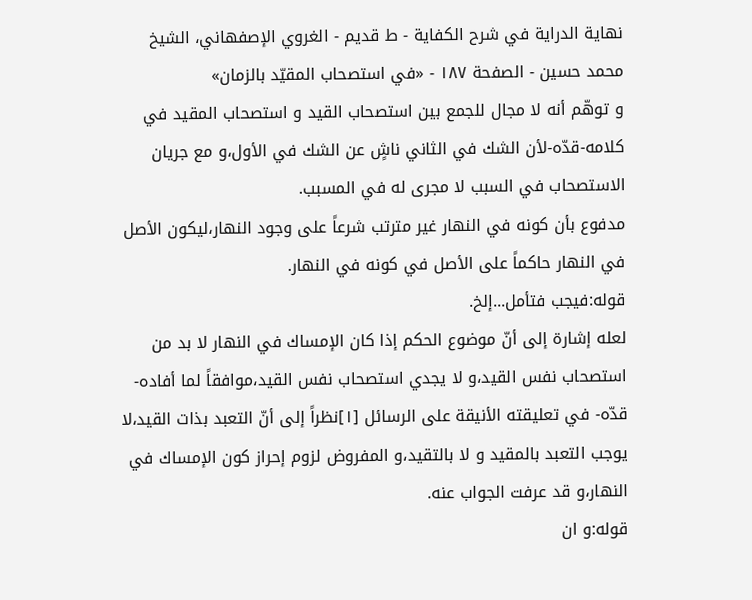نهاية الدراية في شرح الکفاية - ط قديم - الغروي الإصفهاني، الشيخ محمد حسين - الصفحة ١٨٧ - «في استصحاب المقيّد بالزمان»
و توهّم أنه لا مجال للجمع بين استصحاب القيد و استصحاب المقيد في كلامه-قدّه-لأن الشك في الثاني ناشٍ عن الشك في الأول،و مع جريان الاستصحاب في السبب لا مجرى له في المسبب.
مدفوع بأن كونه في النهار غير مترتب شرعاً على وجود النهار،ليكون الأصل في النهار حاكماً على الأصل في كونه في النهار.
قوله:فيجب فتأمل...إلخ.
لعله إشارة إلى أنّ موضوع الحكم إذا كان الإمساك في النهار لا بد من استصحاب نفس القيد،و لا يجدي استصحاب نفس القيد،موافقاً لما أفاده-قدّه- في تعليقته الأنيقة على الرسائل [١]نظراً إلى أنّ التعبد بذات القيد،لا يوجب التعبد بالمقيد و لا بالتقيد،و المفروض لزوم إحراز كون الإمساك في النهار،و قد عرفت الجواب عنه.
قوله:و ان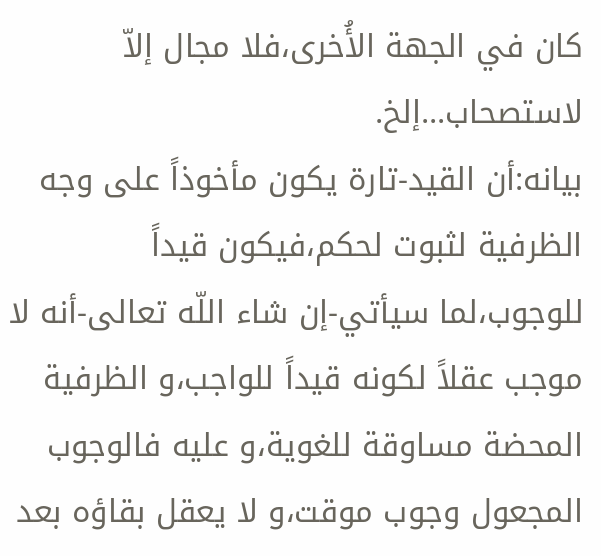كان في الجهة الأُخرى،فلا مجال إلاّ لاستصحاب...إلخ.
بيانه:أن القيد-تارة يكون مأخوذاً على وجه الظرفية لثبوت لحكم،فيكون قيداً للوجوب،لما سيأتي-إن شاء اللّه تعالى-أنه لا موجب عقلاً لكونه قيداً للواجب،و الظرفية المحضة مساوقة للغوية،و عليه فالوجوب المجعول وجوب موقت،و لا يعقل بقاؤه بعد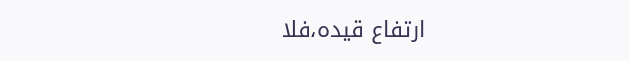ارتفاع قيده،فلا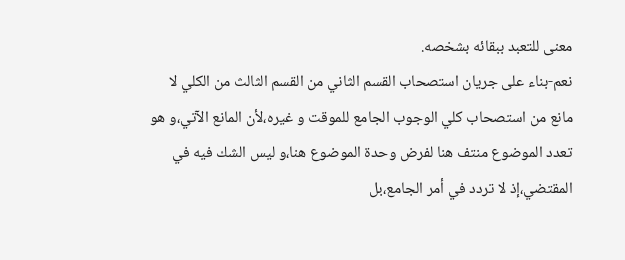معنى للتعبد ببقائه بشخصه.
نعم-بناء على جريان استصحاب القسم الثاني من القسم الثالث من الكلي لا مانع من استصحاب كلي الوجوب الجامع للموقت و غيره،لأن المانع الآتي،و هو تعدد الموضوع منتف هنا لفرض وحدة الموضوع هنا،و ليس الشك فيه في المقتضي،إذ لا تردد في أمر الجامع،بل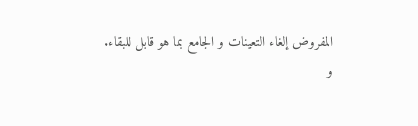المفروض إلغاء التعينات و الجامع بما هو قابل للبقاء.
و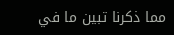مما ذكرنا تبين ما في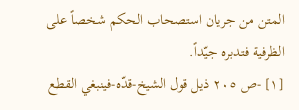المتن من جريان استصحاب الحكم شخصاً على الظرفية فتدبره جيّداً.
[١] -ص ٢٠٥ ذيل قول الشيخ-قدّه-فينبغي القطع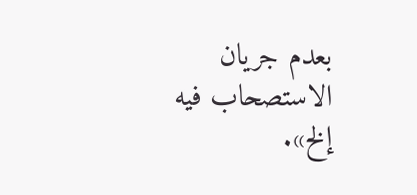بعدم جريان الاستصحاب فيه إلخ».